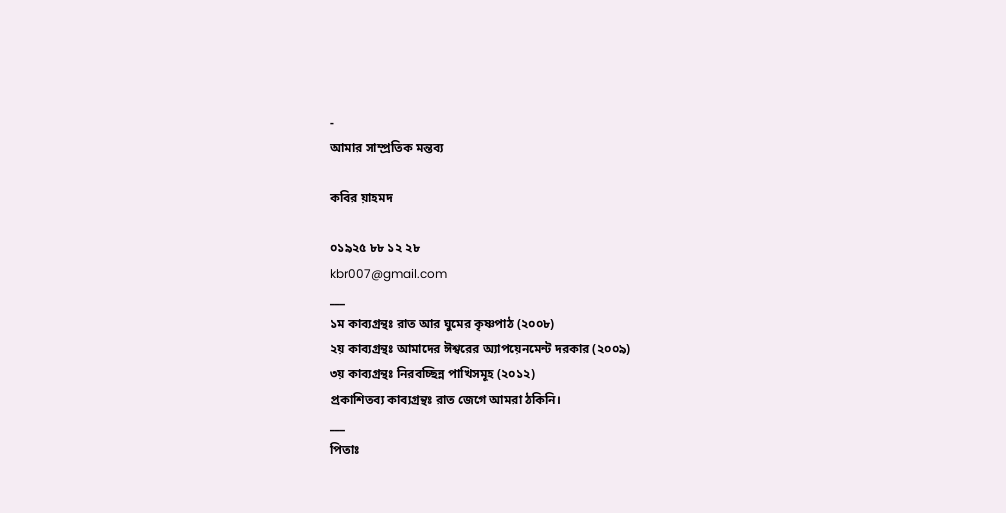-
আমার সাম্প্রতিক মন্তব্য

কবির য়াহমদ

০১৯২৫ ৮৮ ১২ ২৮
kbr007@gmail.com
___
১ম কাব্যগ্রন্থঃ রাত আর ঘুমের কৃষ্ণপাঠ (২০০৮)
২য় কাব্যগ্রন্থঃ আমাদের ঈশ্বরের অ্যাপয়েনমেন্ট দরকার (২০০৯)
৩য় কাব্যগ্রন্থঃ নিরবচ্ছিন্ন পাখিসমূহ (২০১২)
প্রকাশিতব্য কাব্যগ্রন্থঃ রাত জেগে আমরা ঠকিনি।
___
পিতাঃ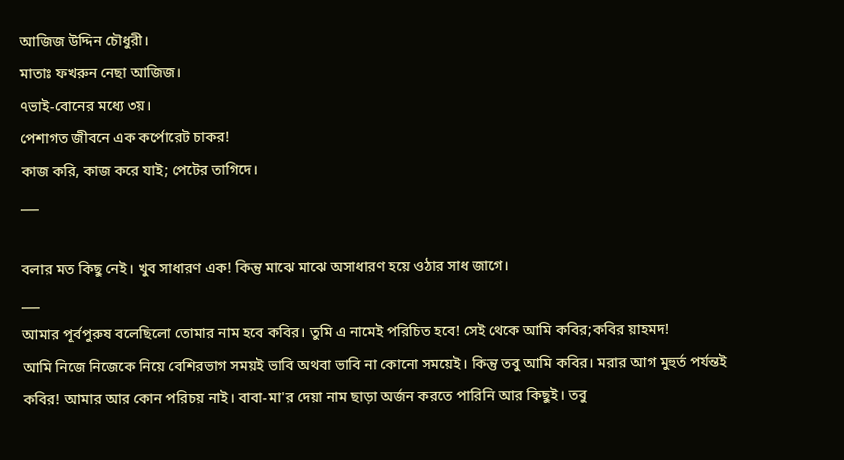আজিজ উদ্দিন চৌধুরী।
মাতাঃ ফখরুন নেছা আজিজ।
৭ভাই-বোনের মধ্যে ৩য়।
পেশাগত জীবনে এক কর্পোরেট চাকর!
কাজ করি, কাজ করে যাই; পেটের তাগিদে।
___

বলার মত কিছু নেই। খুব সাধারণ এক! কিন্তু মাঝে মাঝে অসাধারণ হয়ে ওঠার সাধ জাগে।
___
আমার পূর্বপুরুষ বলেছিলো তোমার নাম হবে কবির। তুমি এ নামেই পরিচিত হবে! সেই থেকে আমি কবির;কবির য়াহমদ!
আমি নিজে নিজেকে নিয়ে বেশিরভাগ সময়ই ভাবি অথবা ভাবি না কোনো সময়েই। কিন্তু তবু আমি কবির। মরার আগ মুহুর্ত পর্যন্তই কবির! আমার আর কোন পরিচয় নাই। বাবা-মা'র দেয়া নাম ছাড়া অর্জন করতে পারিনি আর কিছুই। তবু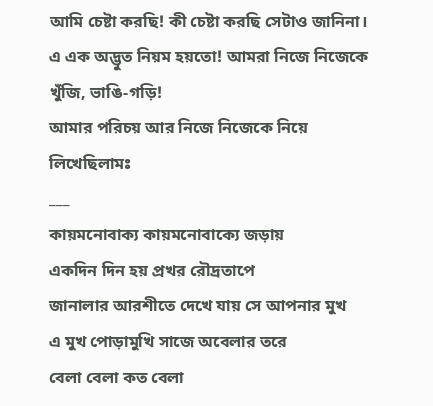আমি চেষ্টা করছি! কী চেষ্টা করছি সেটাও জানিনা। এ এক অদ্ভুত নিয়ম হয়তো! আমরা নিজে নিজেকে খুঁজি, ভাঙি-গড়ি!
আমার পরিচয় আর নিজে নিজেকে নিয়ে লিখেছিলামঃ
___
কায়মনোবাক্য কায়মনোবাক্যে জড়ায়
একদিন দিন হয় প্রখর রৌদ্রতাপে
জানালার আরশীতে দেখে যায় সে আপনার মুখ
এ মুখ পোড়ামুখি সাজে অবেলার তরে
বেলা বেলা কত বেলা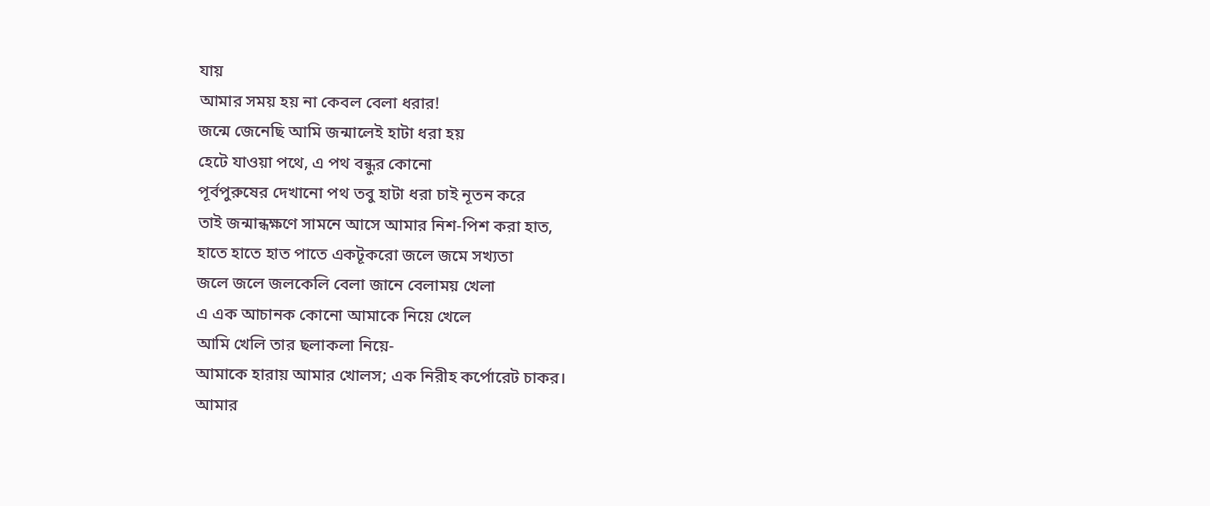যায়
আমার সময় হয় না কেবল বেলা ধরার!
জন্মে জেনেছি আমি জন্মালেই হাটা ধরা হয়
হেটে যাওয়া পথে, এ পথ বন্ধুর কোনো
পূর্বপুরুষের দেখানো পথ তবু হাটা ধরা চাই নূতন করে
তাই জন্মান্ধক্ষণে সামনে আসে আমার নিশ-পিশ করা হাত,
হাতে হাতে হাত পাতে একটূকরো জলে জমে সখ্যতা
জলে জলে জলকেলি বেলা জানে বেলাময় খেলা
এ এক আচানক কোনো আমাকে নিয়ে খেলে
আমি খেলি তার ছলাকলা নিয়ে-
আমাকে হারায় আমার খোলস; এক নিরীহ কর্পোরেট চাকর।
আমার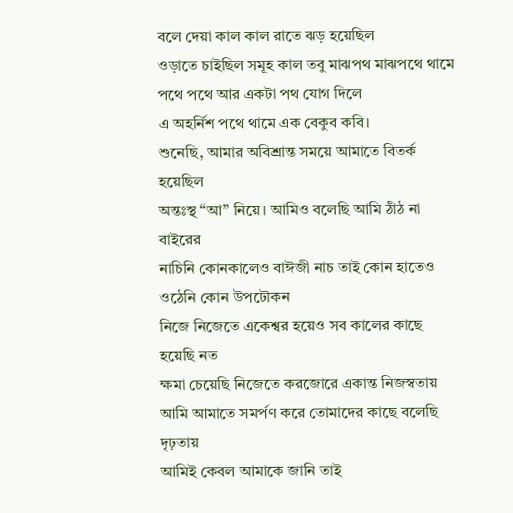বলে দেয়া কাল কাল রাতে ঝড় হয়েছিল
ওড়াতে চাইছিল সমূহ কাল তবু মাঝপথ মাঝপথে থামে
পথে পথে আর একটা পথ যোগ দিলে
এ অহর্নিশ পথে থামে এক বেকুব কবি।
শুনেছি, আমার অবিশ্রান্ত সময়ে আমাতে বিতর্ক হয়েছিল
অন্তঃস্থ “আ” নিয়ে। আমিও বলেছি আমি ঠাঁঠ না বাইরের
নাচিনি কোনকালেও বাঈজী নাচ তাই কোন হাতেও ওঠেনি কোন উপঢৌকন
নিজে নিজেতে একেশ্বর হয়েও সব কালের কাছে হয়েছি নত
ক্ষমা চেয়েছি নিজেতে করজোরে একান্ত নিজস্বতায়
আমি আমাতে সমর্পণ করে তোমাদের কাছে বলেছি দৃঢ়তায়
আমিই কেবল আমাকে জানি তাই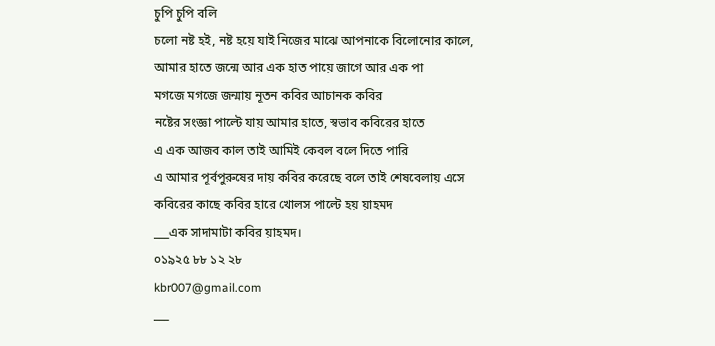চুপি চুপি বলি
চলো নষ্ট হই, নষ্ট হয়ে যাই নিজের মাঝে আপনাকে বিলোনোর কালে,
আমার হাতে জন্মে আর এক হাত পায়ে জাগে আর এক পা
মগজে মগজে জন্মায় নূতন কবির আচানক কবির
নষ্টের সংজ্ঞা পাল্টে যায় আমার হাতে, স্বভাব কবিরের হাতে
এ এক আজব কাল তাই আমিই কেবল বলে দিতে পারি
এ আমার পূর্বপুরুষের দায় কবির করেছে বলে তাই শেষবেলায় এসে
কবিরের কাছে কবির হারে খোলস পাল্টে হয় য়াহমদ
___এক সাদামাটা কবির য়াহমদ।
০১৯২৫ ৮৮ ১২ ২৮
kbr007@gmail.com
___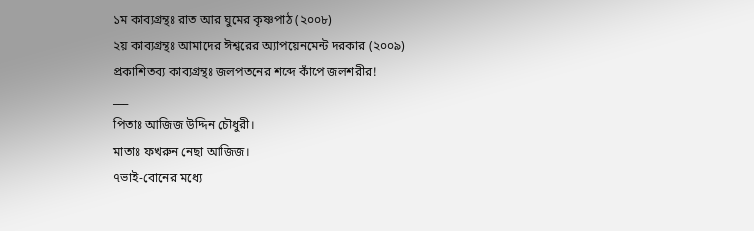১ম কাব্যগ্রন্থঃ রাত আর ঘুমের কৃষ্ণপাঠ (২০০৮)
২য় কাব্যগ্রন্থঃ আমাদের ঈশ্বরের অ্যাপয়েনমেন্ট দরকার (২০০৯)
প্রকাশিতব্য কাব্যগ্রন্থঃ জলপতনের শব্দে কাঁপে জলশরীর!
___
পিতাঃ আজিজ উদ্দিন চৌধুরী।
মাতাঃ ফখরুন নেছা আজিজ।
৭ভাই-বোনের মধ্যে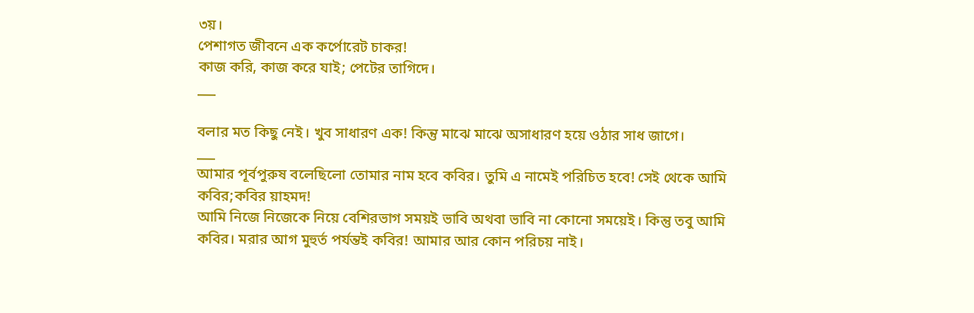৩য়।
পেশাগত জীবনে এক কর্পোরেট চাকর!
কাজ করি, কাজ করে যাই; পেটের তাগিদে।
___

বলার মত কিছু নেই। খুব সাধারণ এক! কিন্তু মাঝে মাঝে অসাধারণ হয়ে ওঠার সাধ জাগে।
___
আমার পূর্বপুরুষ বলেছিলো তোমার নাম হবে কবির। তুমি এ নামেই পরিচিত হবে! সেই থেকে আমি কবির;কবির য়াহমদ!
আমি নিজে নিজেকে নিয়ে বেশিরভাগ সময়ই ভাবি অথবা ভাবি না কোনো সময়েই। কিন্তু তবু আমি কবির। মরার আগ মুহুর্ত পর্যন্তই কবির! আমার আর কোন পরিচয় নাই।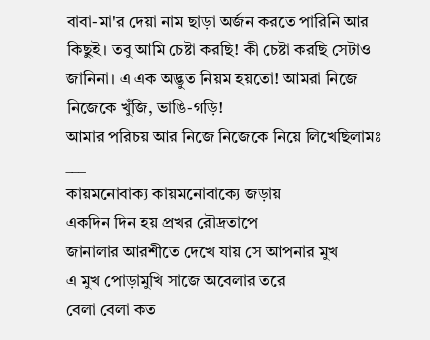বাবা-মা'র দেয়া নাম ছাড়া অর্জন করতে পারিনি আর কিছুই। তবু আমি চেষ্টা করছি! কী চেষ্টা করছি সেটাও জানিনা। এ এক অদ্ভুত নিয়ম হয়তো! আমরা নিজে নিজেকে খুঁজি, ভাঙি-গড়ি!
আমার পরিচয় আর নিজে নিজেকে নিয়ে লিখেছিলামঃ
___
কায়মনোবাক্য কায়মনোবাক্যে জড়ায়
একদিন দিন হয় প্রখর রৌদ্রতাপে
জানালার আরশীতে দেখে যায় সে আপনার মুখ
এ মুখ পোড়ামুখি সাজে অবেলার তরে
বেলা বেলা কত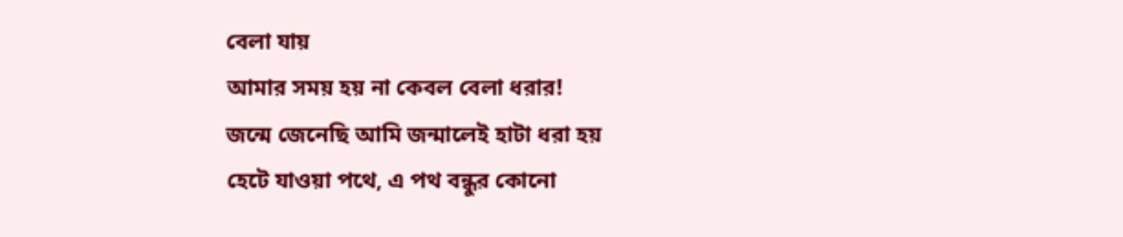বেলা যায়
আমার সময় হয় না কেবল বেলা ধরার!
জন্মে জেনেছি আমি জন্মালেই হাটা ধরা হয়
হেটে যাওয়া পথে, এ পথ বন্ধুর কোনো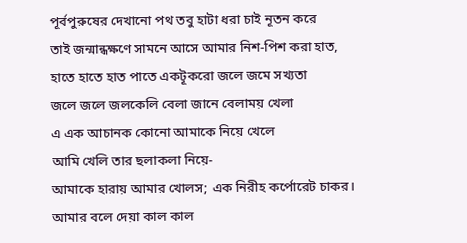পূর্বপুরুষের দেখানো পথ তবু হাটা ধরা চাই নূতন করে
তাই জন্মান্ধক্ষণে সামনে আসে আমার নিশ-পিশ করা হাত,
হাতে হাতে হাত পাতে একটূকরো জলে জমে সখ্যতা
জলে জলে জলকেলি বেলা জানে বেলাময় খেলা
এ এক আচানক কোনো আমাকে নিয়ে খেলে
আমি খেলি তার ছলাকলা নিয়ে-
আমাকে হারায় আমার খোলস; এক নিরীহ কর্পোরেট চাকর।
আমার বলে দেয়া কাল কাল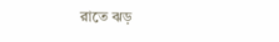রাতে ঝড়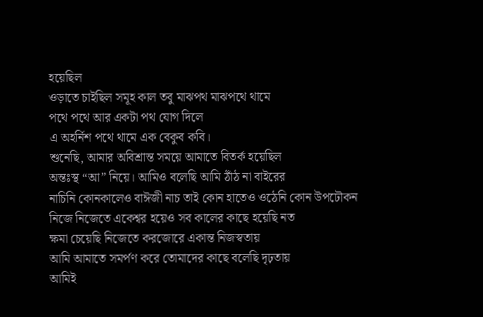হয়েছিল
ওড়াতে চাইছিল সমূহ কাল তবু মাঝপথ মাঝপথে থামে
পথে পথে আর একটা পথ যোগ দিলে
এ অহর্নিশ পথে থামে এক বেকুব কবি।
শুনেছি, আমার অবিশ্রান্ত সময়ে আমাতে বিতর্ক হয়েছিল
অন্তঃস্থ “আ” নিয়ে। আমিও বলেছি আমি ঠাঁঠ না বাইরের
নাচিনি কোনকালেও বাঈজী নাচ তাই কোন হাতেও ওঠেনি কোন উপঢৌকন
নিজে নিজেতে একেশ্বর হয়েও সব কালের কাছে হয়েছি নত
ক্ষমা চেয়েছি নিজেতে করজোরে একান্ত নিজস্বতায়
আমি আমাতে সমর্পণ করে তোমাদের কাছে বলেছি দৃঢ়তায়
আমিই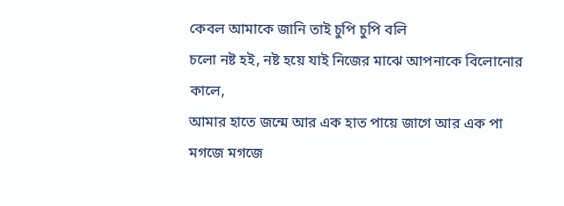কেবল আমাকে জানি তাই চুপি চুপি বলি
চলো নষ্ট হই, নষ্ট হয়ে যাই নিজের মাঝে আপনাকে বিলোনোর কালে,
আমার হাতে জন্মে আর এক হাত পায়ে জাগে আর এক পা
মগজে মগজে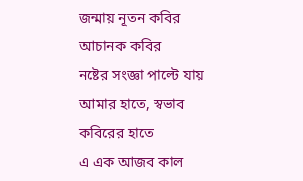জন্মায় নূতন কবির আচানক কবির
নষ্টের সংজ্ঞা পাল্টে যায় আমার হাতে, স্বভাব কবিরের হাতে
এ এক আজব কাল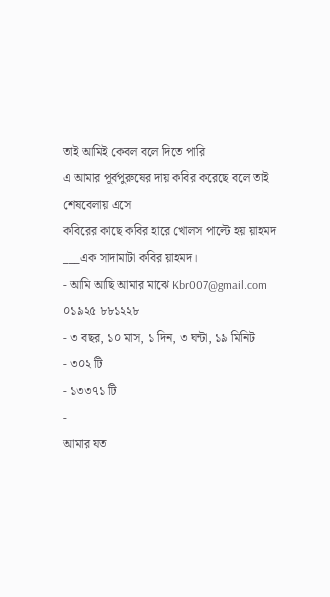তাই আমিই কেবল বলে দিতে পারি
এ আমার পূর্বপুরুষের দায় কবির করেছে বলে তাই শেষবেলায় এসে
কবিরের কাছে কবির হারে খোলস পাল্টে হয় য়াহমদ
___এক সাদামাটা কবির য়াহমদ।
- আমি আছি আমার মাঝে Kbr007@gmail.com ০১৯২৫ ৮৮১২২৮
- ৩ বছর, ১০ মাস, ১ দিন, ৩ ঘন্টা, ১৯ মিনিট
- ৩০২ টি
- ১৩৩৭১ টি
-
আমার যত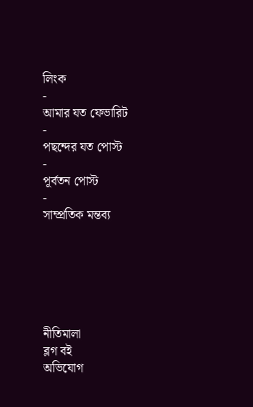লিংক
-
আমার যত ফেভারিট
-
পছন্দের যত পোস্ট
-
পূর্বতন পোস্ট
-
সাম্প্রতিক মন্তব্য






নীতিমালা
ব্লগ বই
অভিযোগ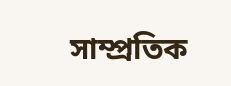সাম্প্রতিক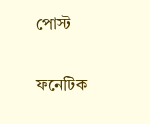পোস্ট

ফনেটিক